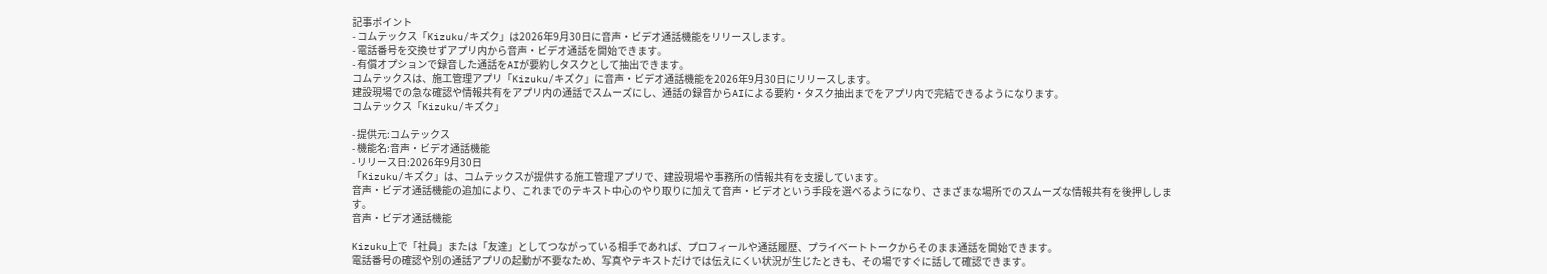記事ポイント
- コムテックス「Kizuku/キズク」は2026年9月30日に音声・ビデオ通話機能をリリースします。
- 電話番号を交換せずアプリ内から音声・ビデオ通話を開始できます。
- 有償オプションで録音した通話をAIが要約しタスクとして抽出できます。
コムテックスは、施工管理アプリ「Kizuku/キズク」に音声・ビデオ通話機能を2026年9月30日にリリースします。
建設現場での急な確認や情報共有をアプリ内の通話でスムーズにし、通話の録音からAIによる要約・タスク抽出までをアプリ内で完結できるようになります。
コムテックス「Kizuku/キズク」

- 提供元:コムテックス
- 機能名:音声・ビデオ通話機能
- リリース日:2026年9月30日
「Kizuku/キズク」は、コムテックスが提供する施工管理アプリで、建設現場や事務所の情報共有を支援しています。
音声・ビデオ通話機能の追加により、これまでのテキスト中心のやり取りに加えて音声・ビデオという手段を選べるようになり、さまざまな場所でのスムーズな情報共有を後押しします。
音声・ビデオ通話機能

Kizuku上で「社員」または「友達」としてつながっている相手であれば、プロフィールや通話履歴、プライベートトークからそのまま通話を開始できます。
電話番号の確認や別の通話アプリの起動が不要なため、写真やテキストだけでは伝えにくい状況が生じたときも、その場ですぐに話して確認できます。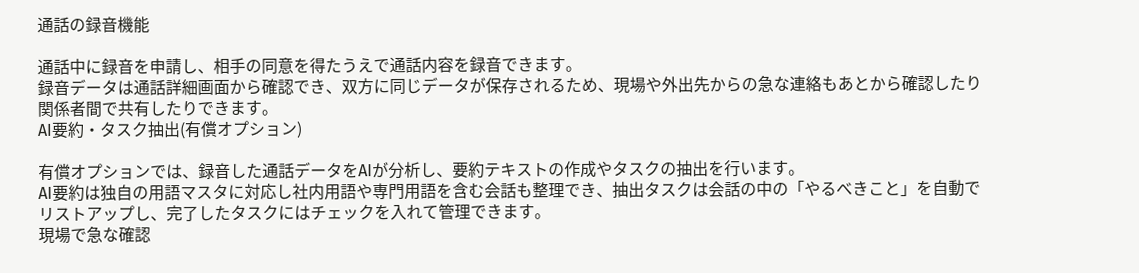通話の録音機能

通話中に録音を申請し、相手の同意を得たうえで通話内容を録音できます。
録音データは通話詳細画面から確認でき、双方に同じデータが保存されるため、現場や外出先からの急な連絡もあとから確認したり関係者間で共有したりできます。
AI要約・タスク抽出(有償オプション)

有償オプションでは、録音した通話データをAIが分析し、要約テキストの作成やタスクの抽出を行います。
AI要約は独自の用語マスタに対応し社内用語や専門用語を含む会話も整理でき、抽出タスクは会話の中の「やるべきこと」を自動でリストアップし、完了したタスクにはチェックを入れて管理できます。
現場で急な確認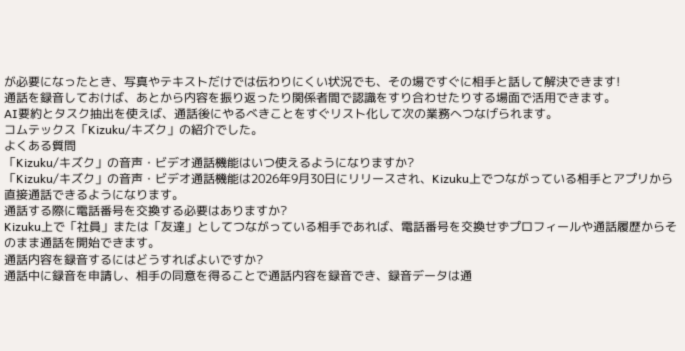が必要になったとき、写真やテキストだけでは伝わりにくい状況でも、その場ですぐに相手と話して解決できます!
通話を録音しておけば、あとから内容を振り返ったり関係者間で認識をすり合わせたりする場面で活用できます。
AI要約とタスク抽出を使えば、通話後にやるべきことをすぐリスト化して次の業務へつなげられます。
コムテックス「Kizuku/キズク」の紹介でした。
よくある質問
「Kizuku/キズク」の音声・ビデオ通話機能はいつ使えるようになりますか?
「Kizuku/キズク」の音声・ビデオ通話機能は2026年9月30日にリリースされ、Kizuku上でつながっている相手とアプリから直接通話できるようになります。
通話する際に電話番号を交換する必要はありますか?
Kizuku上で「社員」または「友達」としてつながっている相手であれば、電話番号を交換せずプロフィールや通話履歴からそのまま通話を開始できます。
通話内容を録音するにはどうすればよいですか?
通話中に録音を申請し、相手の同意を得ることで通話内容を録音でき、録音データは通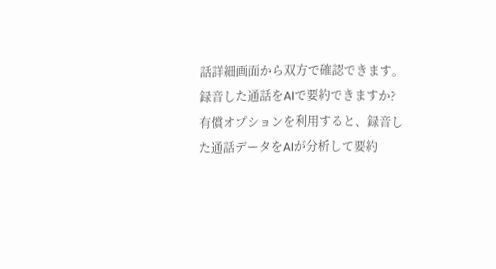話詳細画面から双方で確認できます。
録音した通話をAIで要約できますか?
有償オプションを利用すると、録音した通話データをAIが分析して要約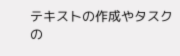テキストの作成やタスクの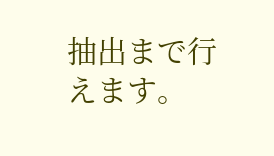抽出まで行えます。